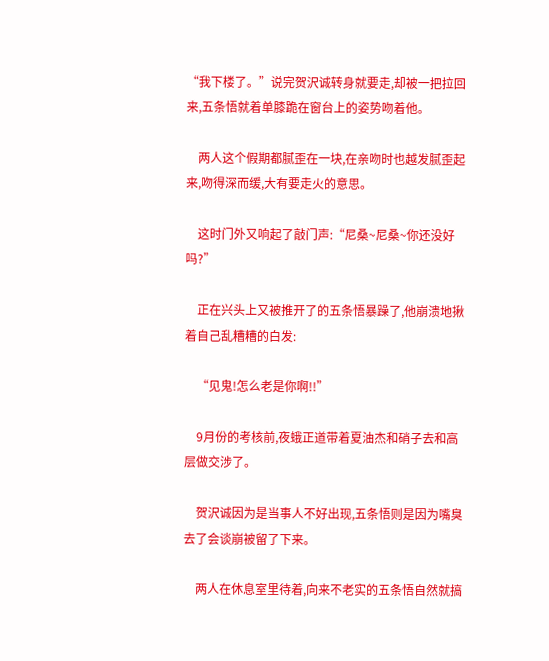“我下楼了。”说完贺沢诚转身就要走,却被一把拉回来,五条悟就着单膝跪在窗台上的姿势吻着他。

    两人这个假期都腻歪在一块,在亲吻时也越发腻歪起来,吻得深而缓,大有要走火的意思。

    这时门外又响起了敲门声:“尼桑~尼桑~你还没好吗?”

    正在兴头上又被推开了的五条悟暴躁了,他崩溃地揪着自己乱糟糟的白发:

    “见鬼!怎么老是你啊!!”

    9月份的考核前,夜蛾正道带着夏油杰和硝子去和高层做交涉了。

    贺沢诚因为是当事人不好出现,五条悟则是因为嘴臭去了会谈崩被留了下来。

    两人在休息室里待着,向来不老实的五条悟自然就搞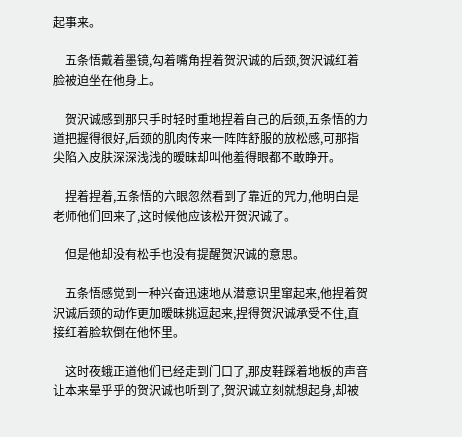起事来。

    五条悟戴着墨镜,勾着嘴角捏着贺沢诚的后颈,贺沢诚红着脸被迫坐在他身上。

    贺沢诚感到那只手时轻时重地捏着自己的后颈,五条悟的力道把握得很好,后颈的肌肉传来一阵阵舒服的放松感,可那指尖陷入皮肤深深浅浅的暧昧却叫他羞得眼都不敢睁开。

    捏着捏着,五条悟的六眼忽然看到了靠近的咒力,他明白是老师他们回来了,这时候他应该松开贺沢诚了。

    但是他却没有松手也没有提醒贺沢诚的意思。

    五条悟感觉到一种兴奋迅速地从潜意识里窜起来,他捏着贺沢诚后颈的动作更加暧昧挑逗起来,捏得贺沢诚承受不住,直接红着脸软倒在他怀里。

    这时夜蛾正道他们已经走到门口了,那皮鞋踩着地板的声音让本来晕乎乎的贺沢诚也听到了,贺沢诚立刻就想起身,却被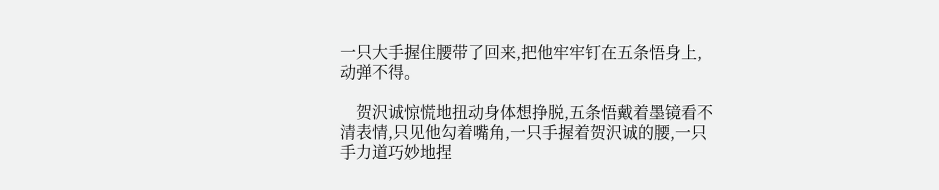一只大手握住腰带了回来,把他牢牢钉在五条悟身上,动弹不得。

    贺沢诚惊慌地扭动身体想挣脱,五条悟戴着墨镜看不清表情,只见他勾着嘴角,一只手握着贺沢诚的腰,一只手力道巧妙地捏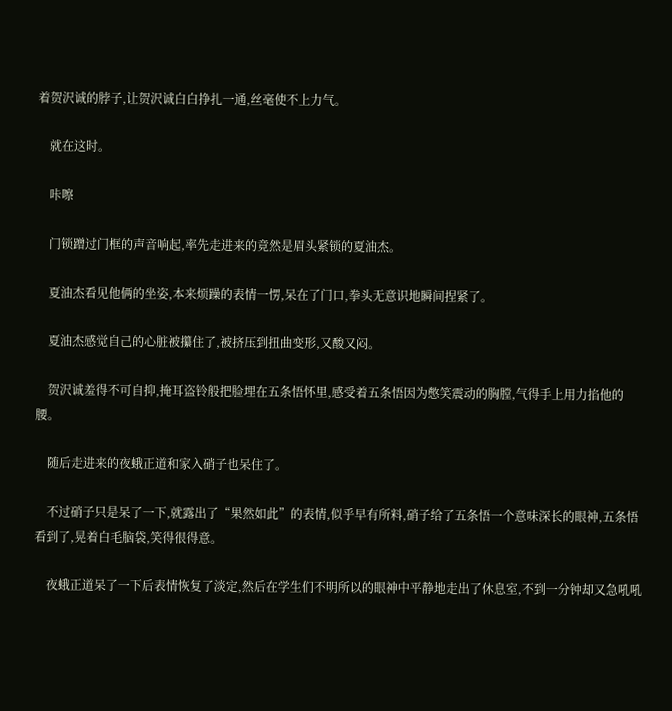着贺沢诚的脖子,让贺沢诚白白挣扎一通,丝毫使不上力气。

    就在这时。

    咔嚓

    门锁蹭过门框的声音响起,率先走进来的竟然是眉头紧锁的夏油杰。

    夏油杰看见他俩的坐姿,本来烦躁的表情一愣,呆在了门口,拳头无意识地瞬间捏紧了。

    夏油杰感觉自己的心脏被攥住了,被挤压到扭曲变形,又酸又闷。

    贺沢诚羞得不可自抑,掩耳盗铃般把脸埋在五条悟怀里,感受着五条悟因为憋笑震动的胸膛,气得手上用力掐他的腰。

    随后走进来的夜蛾正道和家入硝子也呆住了。

    不过硝子只是呆了一下,就露出了“果然如此”的表情,似乎早有所料,硝子给了五条悟一个意味深长的眼神,五条悟看到了,晃着白毛脑袋,笑得很得意。

    夜蛾正道呆了一下后表情恢复了淡定,然后在学生们不明所以的眼神中平静地走出了休息室,不到一分钟却又急吼吼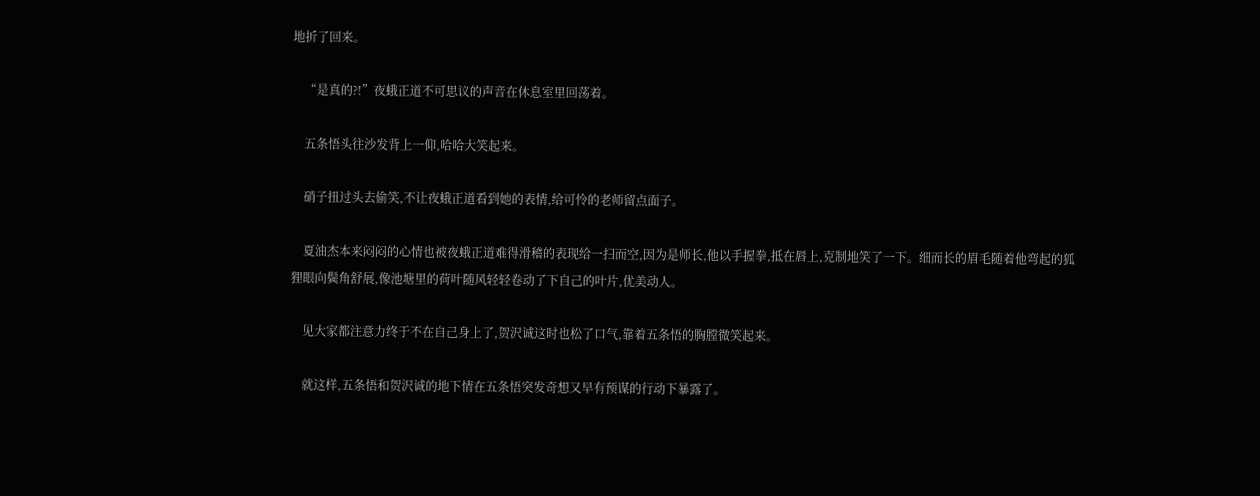地折了回来。

    “是真的?!”夜蛾正道不可思议的声音在休息室里回荡着。

    五条悟头往沙发背上一仰,哈哈大笑起来。

    硝子扭过头去偷笑,不让夜蛾正道看到她的表情,给可怜的老师留点面子。

    夏油杰本来闷闷的心情也被夜蛾正道难得滑稽的表现给一扫而空,因为是师长,他以手握拳,抵在唇上,克制地笑了一下。细而长的眉毛随着他弯起的狐狸眼向鬓角舒展,像池塘里的荷叶随风轻轻卷动了下自己的叶片,优美动人。

    见大家都注意力终于不在自己身上了,贺沢诚这时也松了口气,靠着五条悟的胸膛微笑起来。

    就这样,五条悟和贺沢诚的地下情在五条悟突发奇想又早有预谋的行动下暴露了。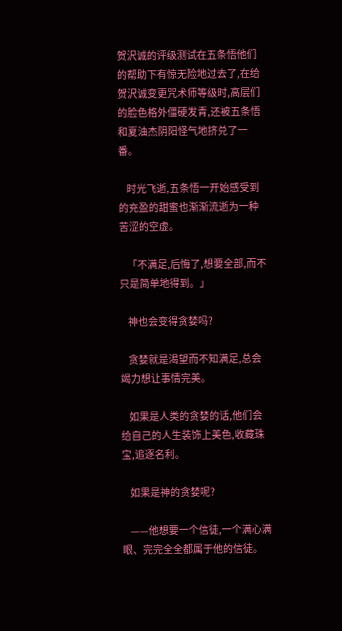贺沢诚的评级测试在五条悟他们的帮助下有惊无险地过去了,在给贺沢诚变更咒术师等级时,高层们的脸色格外僵硬发青,还被五条悟和夏油杰阴阳怪气地挤兑了一番。

    时光飞逝,五条悟一开始感受到的充盈的甜蜜也渐渐流逝为一种苦涩的空虚。

    「不满足,后悔了,想要全部,而不只是简单地得到。」

    神也会变得贪婪吗?

    贪婪就是渴望而不知满足,总会竭力想让事情完美。

    如果是人类的贪婪的话,他们会给自己的人生装饰上美色,收藏珠宝,追逐名利。

    如果是神的贪婪呢?

    ——他想要一个信徒,一个满心满眼、完完全全都属于他的信徒。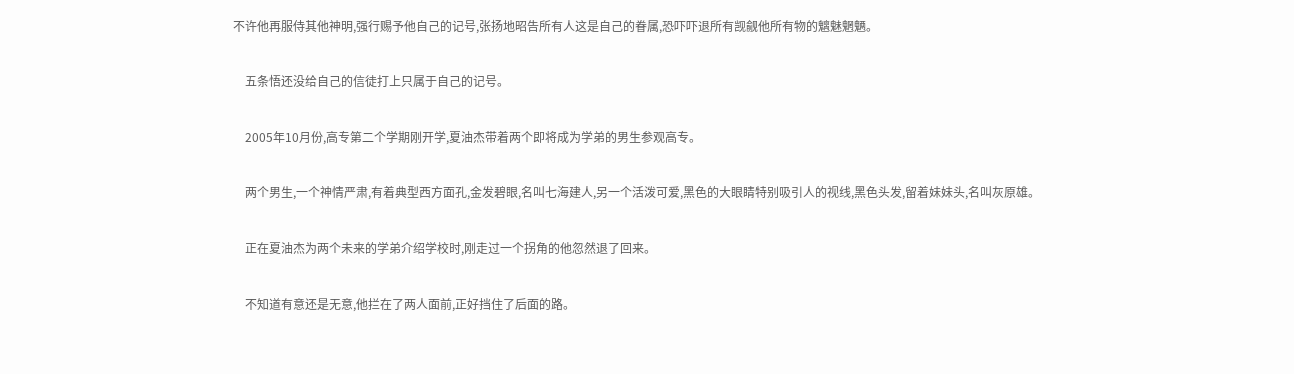不许他再服侍其他神明,强行赐予他自己的记号,张扬地昭告所有人这是自己的眷属,恐吓吓退所有觊觎他所有物的魑魅魍魉。

    五条悟还没给自己的信徒打上只属于自己的记号。

    2005年10月份,高专第二个学期刚开学,夏油杰带着两个即将成为学弟的男生参观高专。

    两个男生,一个神情严肃,有着典型西方面孔,金发碧眼,名叫七海建人,另一个活泼可爱,黑色的大眼睛特别吸引人的视线,黑色头发,留着妹妹头,名叫灰原雄。

    正在夏油杰为两个未来的学弟介绍学校时,刚走过一个拐角的他忽然退了回来。

    不知道有意还是无意,他拦在了两人面前,正好挡住了后面的路。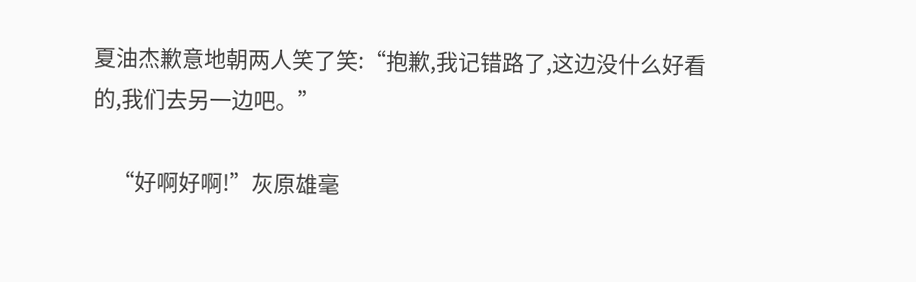夏油杰歉意地朝两人笑了笑:“抱歉,我记错路了,这边没什么好看的,我们去另一边吧。”

    “好啊好啊!”灰原雄毫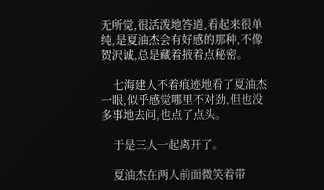无所觉,很活泼地答道,看起来很单纯,是夏油杰会有好感的那种,不像贺沢诚,总是藏着掖着点秘密。

    七海建人不着痕迹地看了夏油杰一眼,似乎感觉哪里不对劲,但也没多事地去问,也点了点头。

    于是三人一起离开了。

    夏油杰在两人前面微笑着带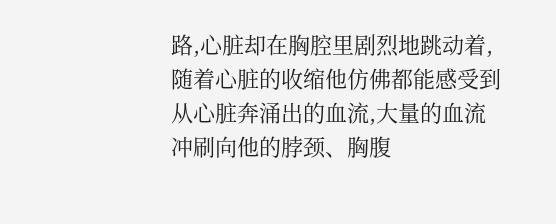路,心脏却在胸腔里剧烈地跳动着,随着心脏的收缩他仿佛都能感受到从心脏奔涌出的血流,大量的血流冲刷向他的脖颈、胸腹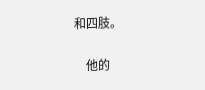和四肢。

    他的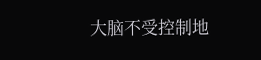大脑不受控制地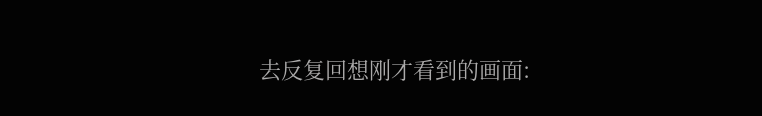去反复回想刚才看到的画面: